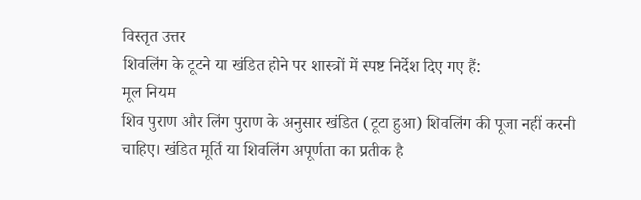विस्तृत उत्तर
शिवलिंग के टूटने या खंडित होने पर शास्त्रों में स्पष्ट निर्देश दिए गए हैं:
मूल नियम
शिव पुराण और लिंग पुराण के अनुसार खंडित (टूटा हुआ) शिवलिंग की पूजा नहीं करनी चाहिए। खंडित मूर्ति या शिवलिंग अपूर्णता का प्रतीक है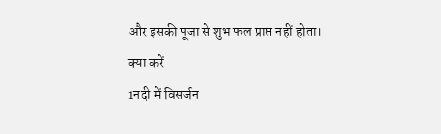और इसकी पूजा से शुभ फल प्राप्त नहीं होता।
क्या करें
1नदी में विसर्जन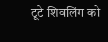टूटे शिवलिंग को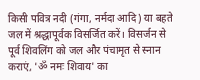किसी पवित्र नदी (गंगा, नर्मदा आदि) या बहते जल में श्रद्धापूर्वक विसर्जित करें। विसर्जन से पूर्व शिवलिंग को जल और पंचामृत से स्नान कराएं, 'ॐ नमः शिवाय' का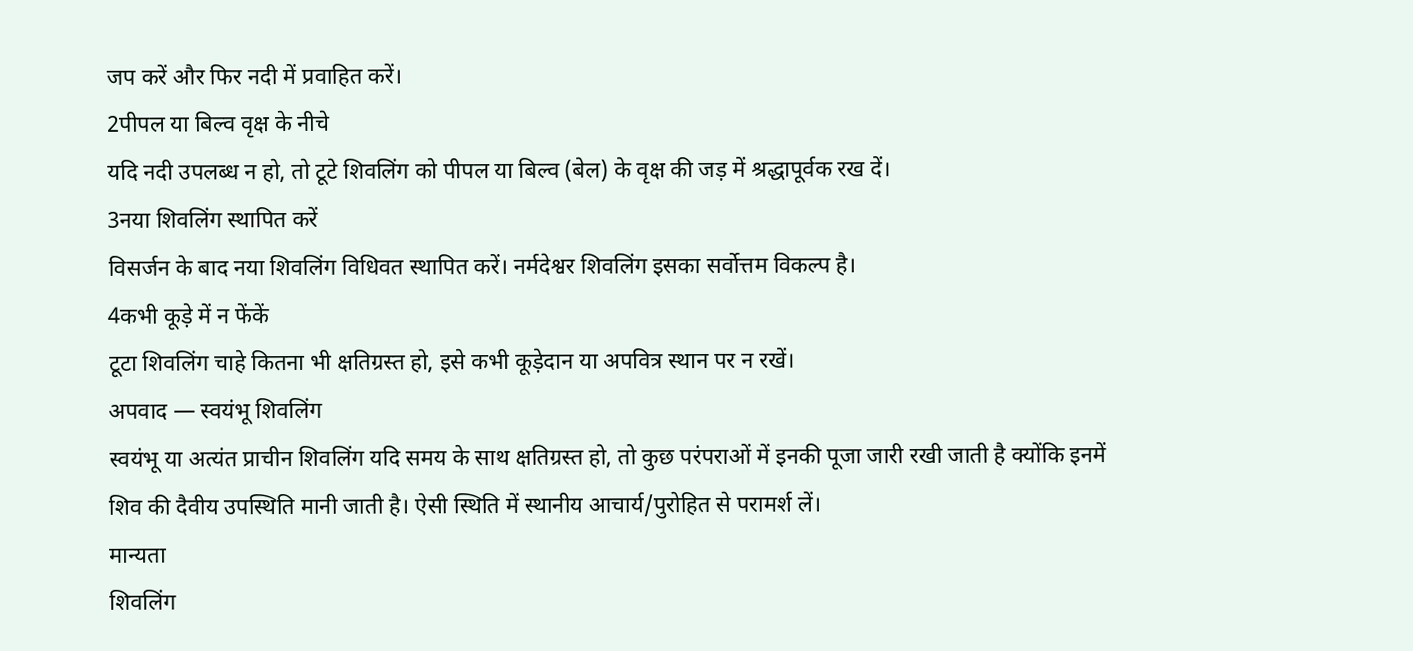जप करें और फिर नदी में प्रवाहित करें।
2पीपल या बिल्व वृक्ष के नीचे
यदि नदी उपलब्ध न हो, तो टूटे शिवलिंग को पीपल या बिल्व (बेल) के वृक्ष की जड़ में श्रद्धापूर्वक रख दें।
3नया शिवलिंग स्थापित करें
विसर्जन के बाद नया शिवलिंग विधिवत स्थापित करें। नर्मदेश्वर शिवलिंग इसका सर्वोत्तम विकल्प है।
4कभी कूड़े में न फेंकें
टूटा शिवलिंग चाहे कितना भी क्षतिग्रस्त हो, इसे कभी कूड़ेदान या अपवित्र स्थान पर न रखें।
अपवाद — स्वयंभू शिवलिंग
स्वयंभू या अत्यंत प्राचीन शिवलिंग यदि समय के साथ क्षतिग्रस्त हो, तो कुछ परंपराओं में इनकी पूजा जारी रखी जाती है क्योंकि इनमें शिव की दैवीय उपस्थिति मानी जाती है। ऐसी स्थिति में स्थानीय आचार्य/पुरोहित से परामर्श लें।
मान्यता
शिवलिंग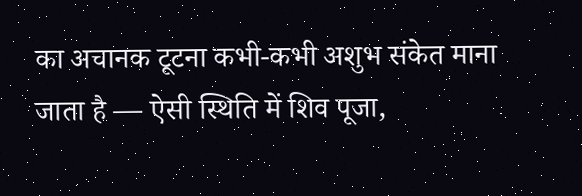का अचानक टूटना कभी-कभी अशुभ संकेत माना जाता है — ऐसी स्थिति में शिव पूजा,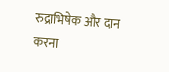रुद्राभिषेक और दान करना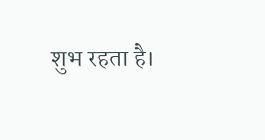शुभ रहता है।